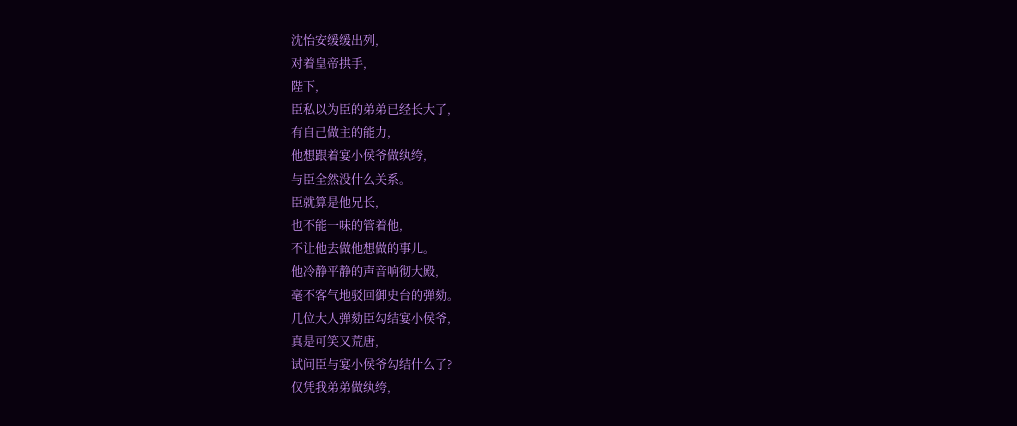沈怡安缓缓出列,
对着皇帝拱手,
陛下,
臣私以为臣的弟弟已经长大了,
有自己做主的能力,
他想跟着宴小侯爷做纨绔,
与臣全然没什么关系。
臣就算是他兄长,
也不能一味的管着他,
不让他去做他想做的事儿。
他冷静平静的声音响彻大殿,
毫不客气地驳回御史台的弹劾。
几位大人弹劾臣勾结宴小侯爷,
真是可笑又荒唐,
试问臣与宴小侯爷勾结什么了?
仅凭我弟弟做纨绔,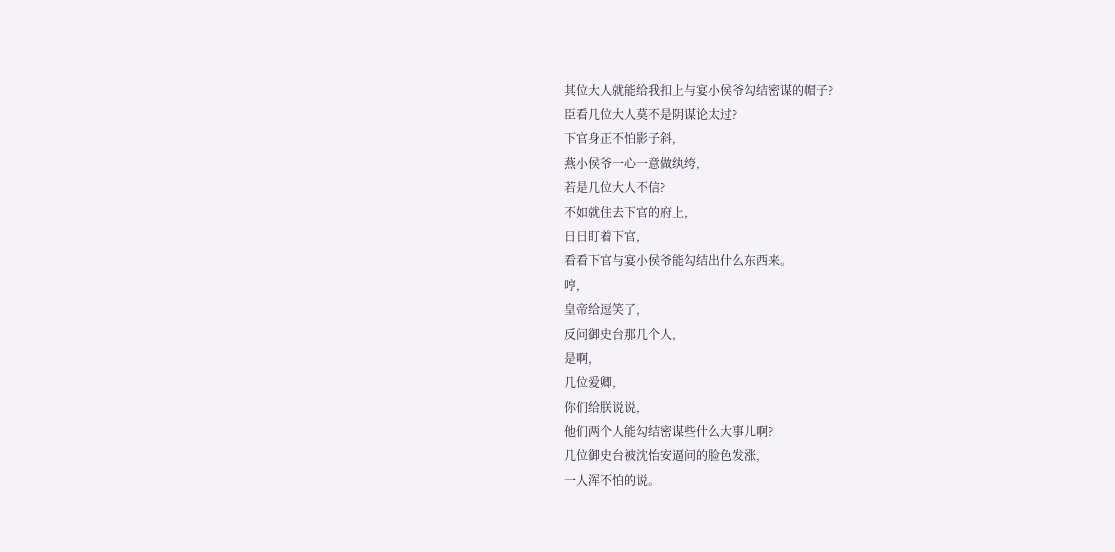其位大人就能给我扣上与宴小侯爷勾结密谋的帽子?
臣看几位大人莫不是阴谋论太过?
下官身正不怕影子斜,
燕小侯爷一心一意做纨绔,
若是几位大人不信?
不如就住去下官的府上,
日日盯着下官,
看看下官与宴小侯爷能勾结出什么东西来。
哼,
皇帝给逗笑了,
反问御史台那几个人,
是啊,
几位爱卿,
你们给朕说说,
他们两个人能勾结密谋些什么大事儿啊?
几位御史台被沈怡安逼问的脸色发涨,
一人浑不怕的说。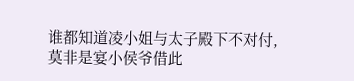谁都知道凌小姐与太子殿下不对付,
莫非是宴小侯爷借此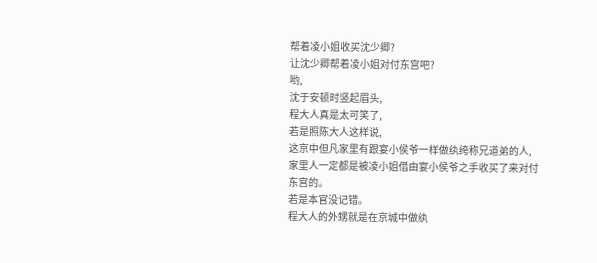帮着凌小姐收买沈少卿?
让沈少卿帮着凌小姐对付东宫吧?
哟,
沈于安顿时竖起眉头,
程大人真是太可笑了,
若是照陈大人这样说,
这京中但凡家里有跟宴小侯爷一样做纨绔称兄道弟的人,
家里人一定都是被凌小姐借由宴小侯爷之手收买了来对付东宫的。
若是本官没记错。
程大人的外甥就是在京城中做纨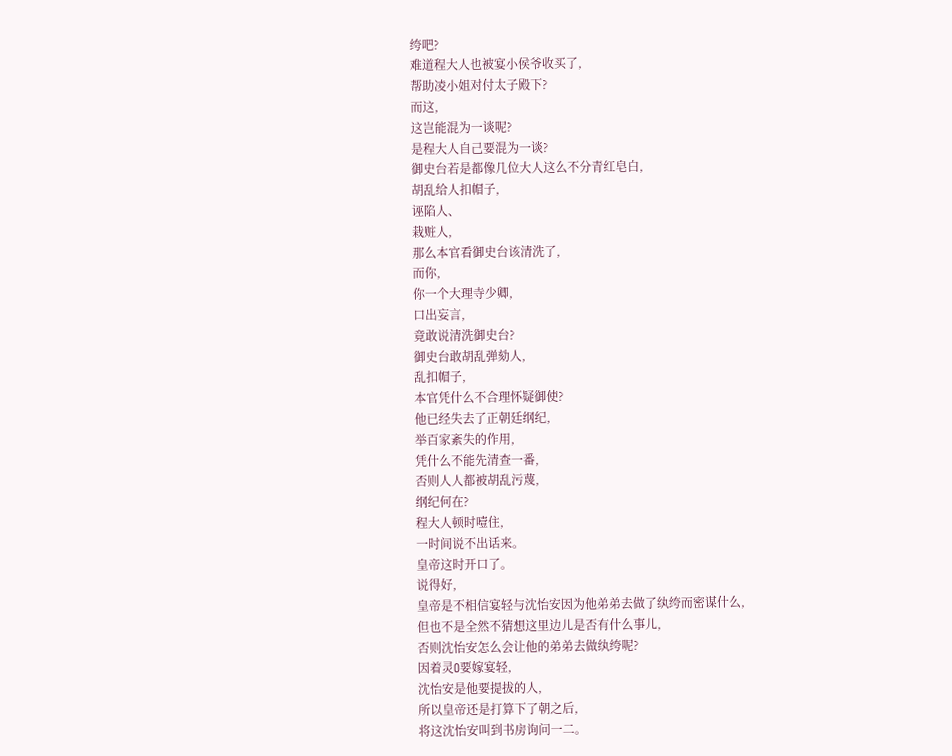绔吧?
难道程大人也被宴小侯爷收买了,
帮助凌小姐对付太子殿下?
而这,
这岂能混为一谈呢?
是程大人自己要混为一谈?
御史台若是都像几位大人这么不分青红皂白,
胡乱给人扣帽子,
诬陷人、
栽赃人,
那么本官看御史台该清洗了,
而你,
你一个大理寺少卿,
口出妄言,
竟敢说清洗御史台?
御史台敢胡乱弹劾人,
乱扣帽子,
本官凭什么不合理怀疑御使?
他已经失去了正朝廷纲纪,
举百家紊失的作用,
凭什么不能先清查一番,
否则人人都被胡乱污蔑,
纲纪何在?
程大人顿时噎住,
一时间说不出话来。
皇帝这时开口了。
说得好,
皇帝是不相信宴轻与沈怡安因为他弟弟去做了纨绔而密谋什么,
但也不是全然不猜想这里边儿是否有什么事儿,
否则沈怡安怎么会让他的弟弟去做纨绔呢?
因着灵O要嫁宴轻,
沈怡安是他要提拔的人,
所以皇帝还是打算下了朝之后,
将这沈怡安叫到书房询问一二。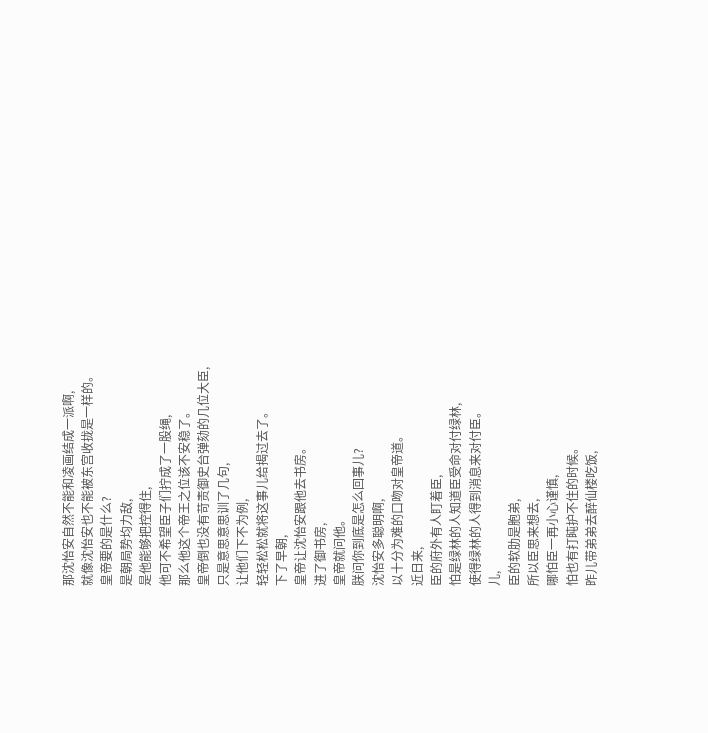那沈怡安自然不能和凌画结成一派啊,
就像沈怡安也不能被东宫收拢是一样的。
皇帝要的是什么?
是朝局势均力敌,
是他能够把控得住,
他可不希望臣子们拧成了一股绳,
那么他这个帝王之位该不安稳了。
皇帝倒也没有苛责御史台弹劾的几位大臣,
只是意思意思训了几句,
让他们下不为例,
轻轻松松就将这事儿给揭过去了。
下了早朝,
皇帝让沈怡安跟他去书房。
进了御书房,
皇帝就问他。
朕问你到底是怎么回事儿?
沈怡安多聪明啊,
以十分为难的口吻对皇帝道。
近日来,
臣的府外有人盯着臣,
怕是绿林的人知道臣受命对付绿林,
使得绿林的人得到消息来对付臣。
儿,
臣的软肋是胞弟,
所以臣思来想去,
哪怕臣一再小心谨慎,
怕也有打盹护不住的时候。
昨儿带弟弟去醉仙楼吃饭,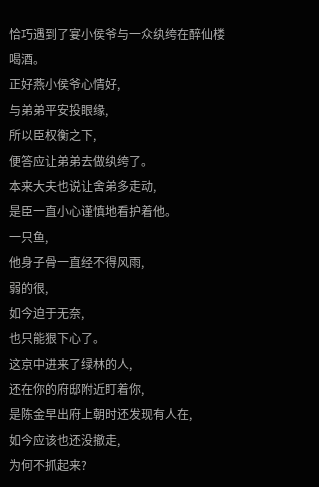恰巧遇到了宴小侯爷与一众纨绔在醉仙楼喝酒。
正好燕小侯爷心情好,
与弟弟平安投眼缘,
所以臣权衡之下,
便答应让弟弟去做纨绔了。
本来大夫也说让舍弟多走动,
是臣一直小心谨慎地看护着他。
一只鱼,
他身子骨一直经不得风雨,
弱的很,
如今迫于无奈,
也只能狠下心了。
这京中进来了绿林的人,
还在你的府邸附近盯着你,
是陈金早出府上朝时还发现有人在,
如今应该也还没撤走,
为何不抓起来?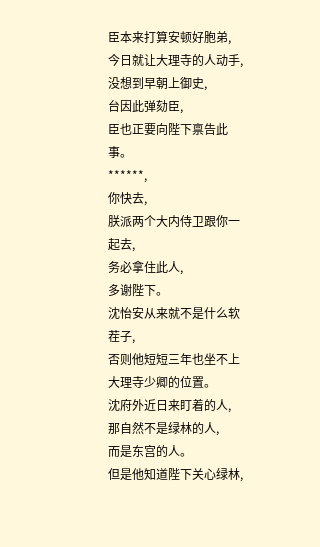臣本来打算安顿好胞弟,
今日就让大理寺的人动手,
没想到早朝上御史,
台因此弹劾臣,
臣也正要向陛下禀告此事。
******,
你快去,
朕派两个大内侍卫跟你一起去,
务必拿住此人,
多谢陛下。
沈怡安从来就不是什么软茬子,
否则他短短三年也坐不上大理寺少卿的位置。
沈府外近日来盯着的人,
那自然不是绿林的人,
而是东宫的人。
但是他知道陛下关心绿林,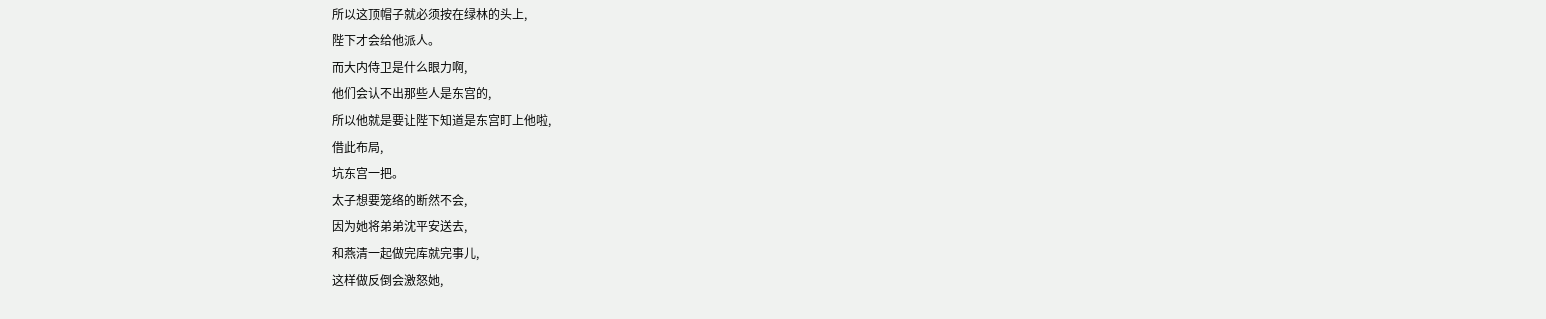所以这顶帽子就必须按在绿林的头上,
陛下才会给他派人。
而大内侍卫是什么眼力啊,
他们会认不出那些人是东宫的,
所以他就是要让陛下知道是东宫盯上他啦,
借此布局,
坑东宫一把。
太子想要笼络的断然不会,
因为她将弟弟沈平安送去,
和燕清一起做完库就完事儿,
这样做反倒会激怒她,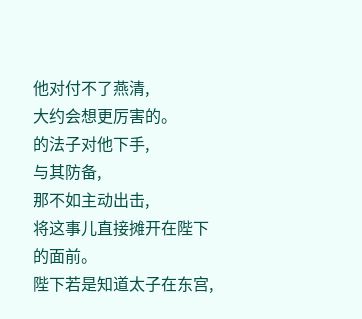他对付不了燕清,
大约会想更厉害的。
的法子对他下手,
与其防备,
那不如主动出击,
将这事儿直接摊开在陛下的面前。
陛下若是知道太子在东宫,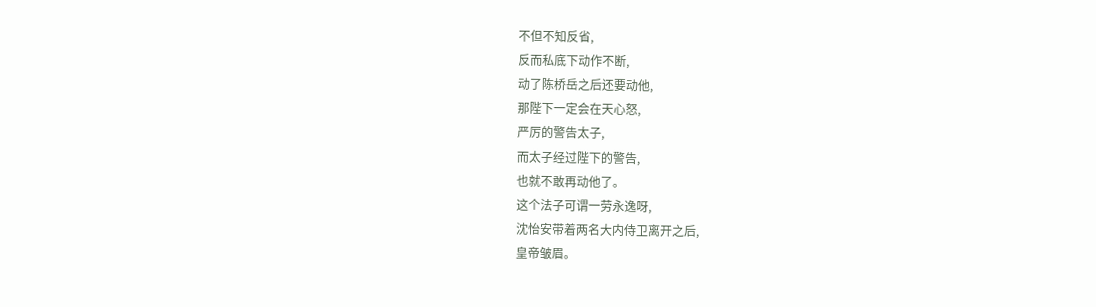不但不知反省,
反而私底下动作不断,
动了陈桥岳之后还要动他,
那陛下一定会在天心怒,
严厉的警告太子,
而太子经过陛下的警告,
也就不敢再动他了。
这个法子可谓一劳永逸呀,
沈怡安带着两名大内侍卫离开之后,
皇帝皱眉。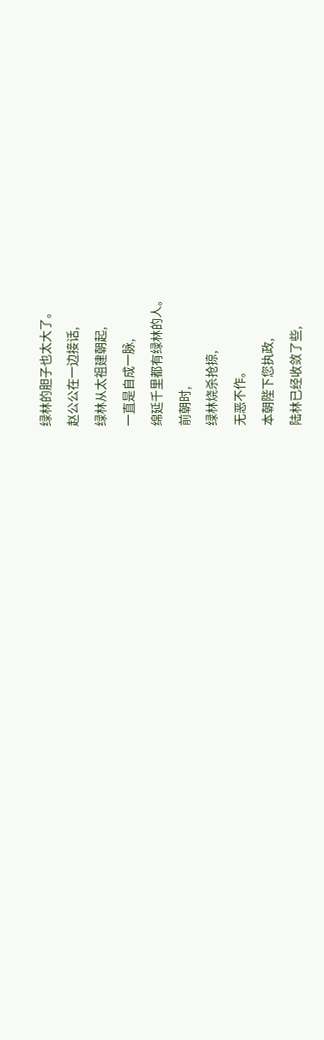绿林的胆子也太大了。
赵公公在一边接话,
绿林从太祖建朝起,
一直是自成一脉,
绵延千里都有绿林的人。
前朝时,
绿林烧杀抢掠,
无恶不作。
本朝陛下您执政,
陆林已经收敛了些,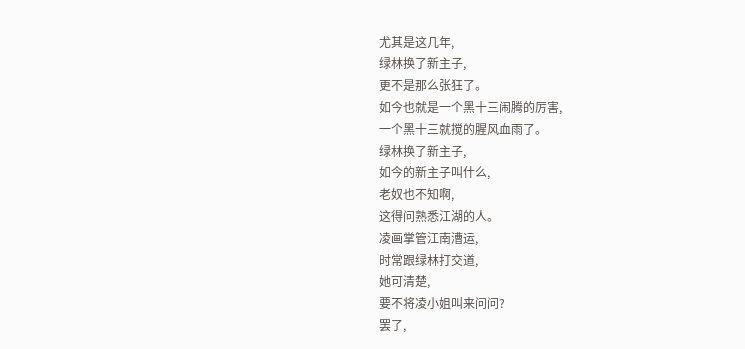尤其是这几年,
绿林换了新主子,
更不是那么张狂了。
如今也就是一个黑十三闹腾的厉害,
一个黑十三就搅的腥风血雨了。
绿林换了新主子,
如今的新主子叫什么,
老奴也不知啊,
这得问熟悉江湖的人。
凌画掌管江南漕运,
时常跟绿林打交道,
她可清楚,
要不将凌小姐叫来问问?
罢了,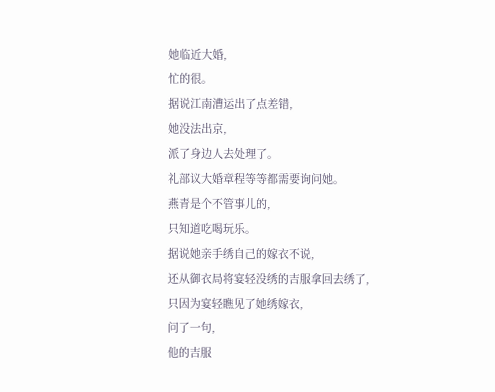她临近大婚,
忙的很。
据说江南漕运出了点差错,
她没法出京,
派了身边人去处理了。
礼部议大婚章程等等都需要询问她。
燕青是个不管事儿的,
只知道吃喝玩乐。
据说她亲手绣自己的嫁衣不说,
还从御衣局将宴轻没绣的吉服拿回去绣了,
只因为宴轻瞧见了她绣嫁衣,
问了一句,
他的吉服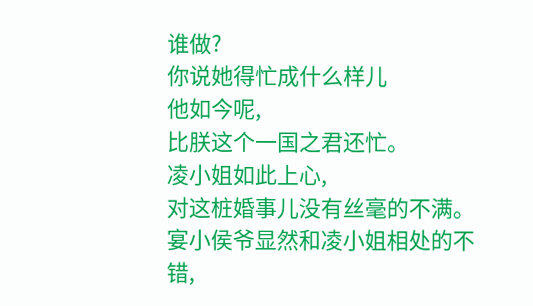谁做?
你说她得忙成什么样儿
他如今呢,
比朕这个一国之君还忙。
凌小姐如此上心,
对这桩婚事儿没有丝毫的不满。
宴小侯爷显然和凌小姐相处的不错,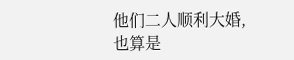他们二人顺利大婚,
也算是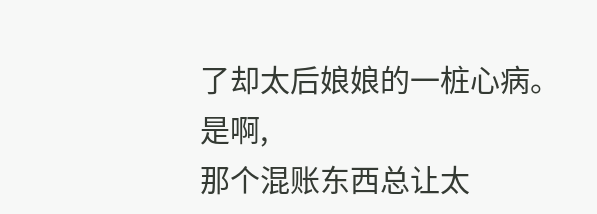了却太后娘娘的一桩心病。
是啊,
那个混账东西总让太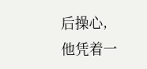后操心,
他凭着一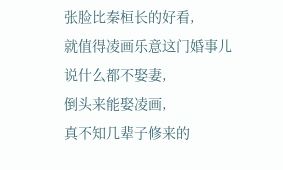张脸比秦桓长的好看,
就值得凌画乐意这门婚事儿
说什么都不娶妻,
倒头来能娶凌画,
真不知几辈子修来的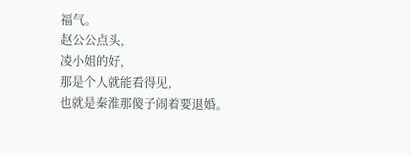福气。
赵公公点头,
凌小姐的好,
那是个人就能看得见,
也就是秦淮那傻子闹着要退婚。